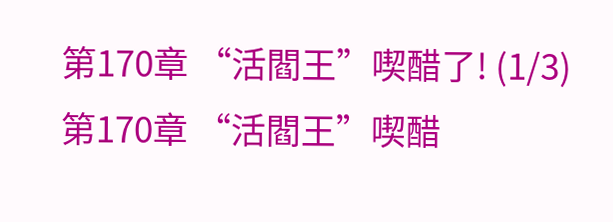第170章 “活閻王”喫醋了! (1/3)
第170章 “活閻王”喫醋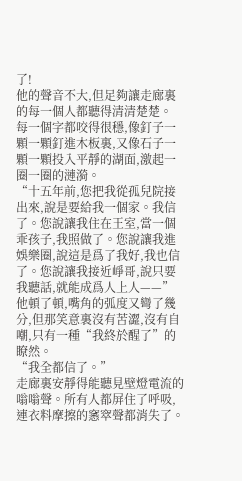了!
他的聲音不大,但足夠讓走廊裏的每一個人都聽得清清楚楚。
每一個字都咬得很穩,像釘子一顆一顆釘進木板裏,又像石子一顆一顆投入平靜的湖面,激起一圈一圈的漣漪。
“十五年前,您把我從孤兒院接出來,說是要給我一個家。我信了。您說讓我住在王室,當一個乖孩子,我照做了。您說讓我進娛樂圈,說這是爲了我好,我也信了。您說讓我接近崢哥,說只要我聽話,就能成爲人上人——”
他頓了頓,嘴角的弧度又彎了幾分,但那笑意裏沒有苦澀,沒有自嘲,只有一種“我終於醒了”的瞭然。
“我全都信了。”
走廊裏安靜得能聽見壁燈電流的嗡嗡聲。所有人都屏住了呼吸,連衣料摩擦的窸窣聲都消失了。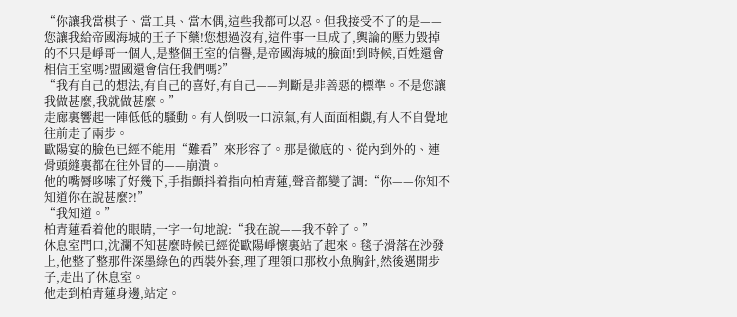“你讓我當棋子、當工具、當木偶,這些我都可以忍。但我接受不了的是——您讓我給帝國海城的王子下藥!您想過沒有,這件事一旦成了,輿論的壓力毀掉的不只是崢哥一個人,是整個王室的信譽,是帝國海城的臉面!到時候,百姓還會相信王室嗎?盟國還會信任我們嗎?”
“我有自己的想法,有自己的喜好,有自己——判斷是非善惡的標準。不是您讓我做甚麼,我就做甚麼。”
走廊裏響起一陣低低的騷動。有人倒吸一口涼氣,有人面面相覷,有人不自覺地往前走了兩步。
歐陽宴的臉色已經不能用“難看”來形容了。那是徹底的、從內到外的、連骨頭縫裏都在往外冒的——崩潰。
他的嘴脣哆嗦了好幾下,手指顫抖着指向柏青蓮,聲音都變了調:“你——你知不知道你在說甚麼?!”
“我知道。”
柏青蓮看着他的眼睛,一字一句地說:“我在說——我不幹了。”
休息室門口,沈瀾不知甚麼時候已經從歐陽崢懷裏站了起來。毯子滑落在沙發上,他整了整那件深墨綠色的西裝外套,理了理領口那枚小魚胸針,然後邁開步子,走出了休息室。
他走到柏青蓮身邊,站定。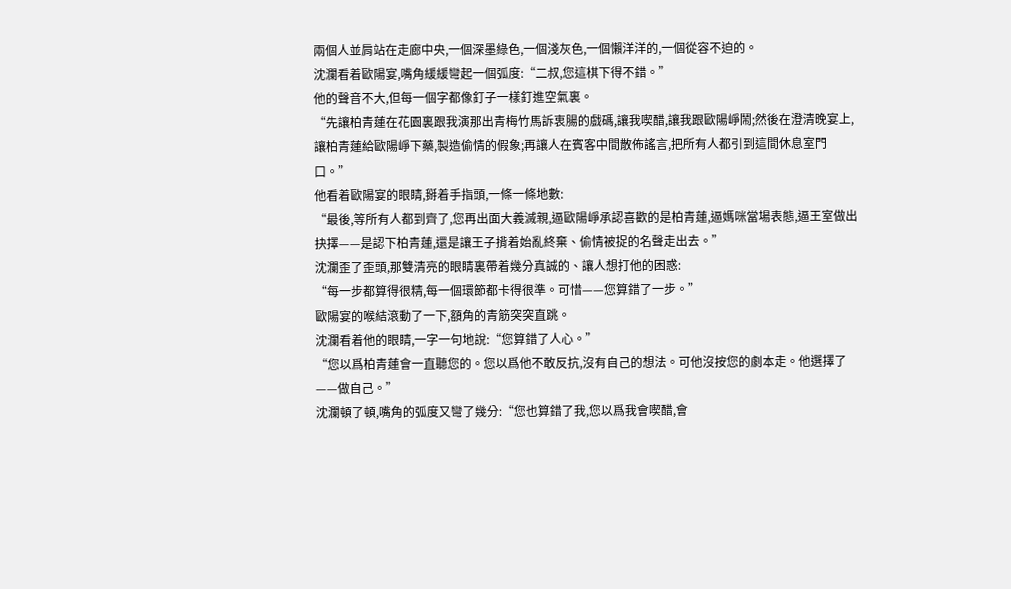兩個人並肩站在走廊中央,一個深墨綠色,一個淺灰色,一個懶洋洋的,一個從容不迫的。
沈瀾看着歐陽宴,嘴角緩緩彎起一個弧度:“二叔,您這棋下得不錯。”
他的聲音不大,但每一個字都像釘子一樣釘進空氣裏。
“先讓柏青蓮在花園裏跟我演那出青梅竹馬訴衷腸的戲碼,讓我喫醋,讓我跟歐陽崢鬧;然後在澄清晚宴上,讓柏青蓮給歐陽崢下藥,製造偷情的假象;再讓人在賓客中間散佈謠言,把所有人都引到這間休息室門口。”
他看着歐陽宴的眼睛,掰着手指頭,一條一條地數:
“最後,等所有人都到齊了,您再出面大義滅親,逼歐陽崢承認喜歡的是柏青蓮,逼媽咪當場表態,逼王室做出抉擇——是認下柏青蓮,還是讓王子揹着始亂終棄、偷情被捉的名聲走出去。”
沈瀾歪了歪頭,那雙清亮的眼睛裏帶着幾分真誠的、讓人想打他的困惑:
“每一步都算得很精,每一個環節都卡得很準。可惜——您算錯了一步。”
歐陽宴的喉結滾動了一下,額角的青筋突突直跳。
沈瀾看着他的眼睛,一字一句地說:“您算錯了人心。”
“您以爲柏青蓮會一直聽您的。您以爲他不敢反抗,沒有自己的想法。可他沒按您的劇本走。他選擇了——做自己。”
沈瀾頓了頓,嘴角的弧度又彎了幾分:“您也算錯了我,您以爲我會喫醋,會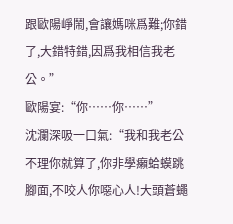跟歐陽崢鬧,會讓媽咪爲難;你錯了,大錯特錯,因爲我相信我老公。”
歐陽宴:“你……你……”
沈瀾深吸一口氣:“我和我老公不理你就算了,你非學癩蛤蟆跳腳面,不咬人你噁心人!大頭蒼蠅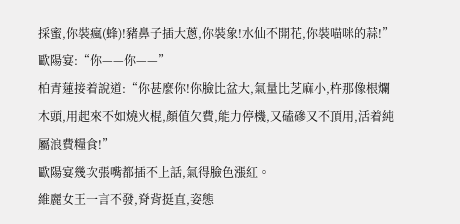採蜜,你裝瘋(蜂)!豬鼻子插大蔥,你裝象!水仙不開花,你裝喵咪的蒜!”
歐陽宴:“你——你——”
柏青蓮接着說道:“你甚麼你!你臉比盆大,氣量比芝麻小,杵那像根爛木頭,用起來不如燒火棍,顏值欠費,能力停機,又磕磣又不頂用,活着純屬浪費糧食!”
歐陽宴幾次張嘴都插不上話,氣得臉色漲紅。
維麗女王一言不發,脊背挺直,姿態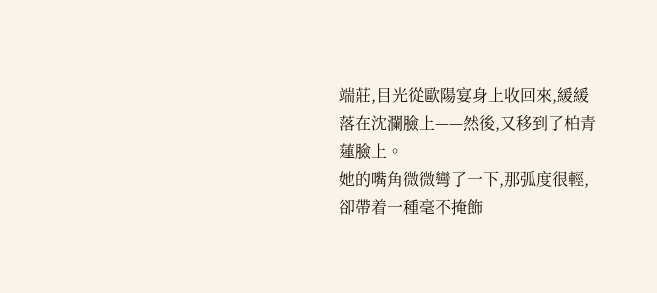端莊,目光從歐陽宴身上收回來,緩緩落在沈瀾臉上——然後,又移到了柏青蓮臉上。
她的嘴角微微彎了一下,那弧度很輕,卻帶着一種毫不掩飾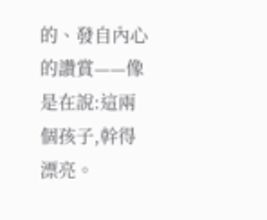的、發自內心的讚賞——像是在說:這兩個孩子,幹得漂亮。